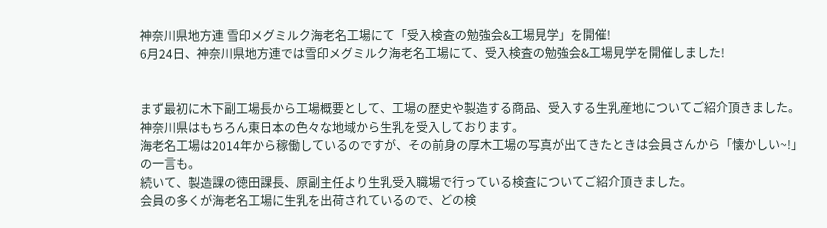神奈川県地方連 雪印メグミルク海老名工場にて「受入検査の勉強会&工場見学」を開催!
6月24日、神奈川県地方連では雪印メグミルク海老名工場にて、受入検査の勉強会&工場見学を開催しました!


まず最初に木下副工場長から工場概要として、工場の歴史や製造する商品、受入する生乳産地についてご紹介頂きました。
神奈川県はもちろん東日本の色々な地域から生乳を受入しております。
海老名工場は2014年から稼働しているのですが、その前身の厚木工場の写真が出てきたときは会員さんから「懐かしい~!」の一言も。
続いて、製造課の徳田課長、原副主任より生乳受入職場で行っている検査についてご紹介頂きました。
会員の多くが海老名工場に生乳を出荷されているので、どの検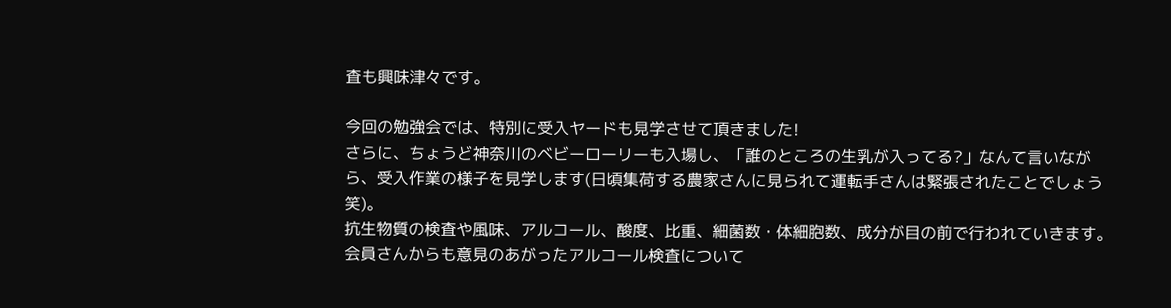査も興味津々です。

今回の勉強会では、特別に受入ヤードも見学させて頂きました!
さらに、ちょうど神奈川のベビーローリーも入場し、「誰のところの生乳が入ってる?」なんて言いながら、受入作業の様子を見学します(日頃集荷する農家さんに見られて運転手さんは緊張されたことでしょう笑)。
抗生物質の検査や風味、アルコール、酸度、比重、細菌数・体細胞数、成分が目の前で行われていきます。会員さんからも意見のあがったアルコール検査について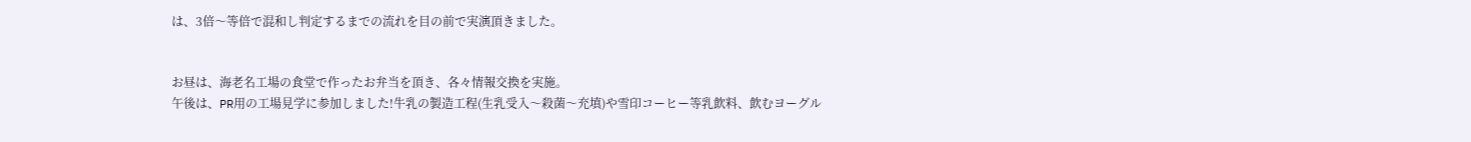は、3倍〜等倍で混和し判定するまでの流れを目の前で実演頂きました。


お昼は、海老名工場の食堂で作ったお弁当を頂き、各々情報交換を実施。
午後は、PR用の工場見学に参加しました!牛乳の製造工程(生乳受入〜殺菌〜充填)や雪印コーヒー等乳飲料、飲むヨーグル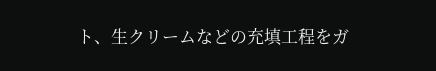ト、生クリームなどの充填工程をガ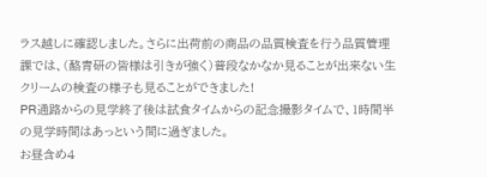ラス越しに確認しました。さらに出荷前の商品の品質検査を行う品質管理課では、(酪青研の皆様は引きが強く)普段なかなか見ることが出来ない生クリームの検査の様子も見ることができました!
PR通路からの見学終了後は試食タイムからの記念撮影タイムで、1時間半の見学時間はあっという間に過ぎました。
お昼含め4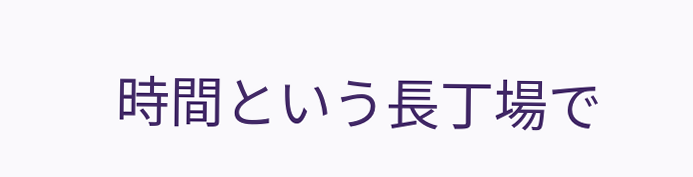時間という長丁場で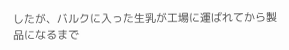したが、バルクに入った生乳が工場に運ばれてから製品になるまで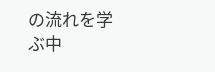の流れを学ぶ中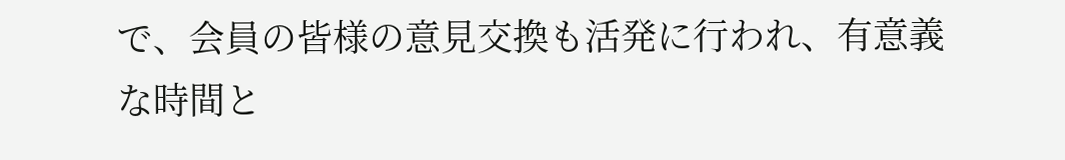で、会員の皆様の意見交換も活発に行われ、有意義な時間と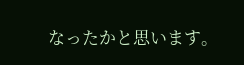なったかと思います。